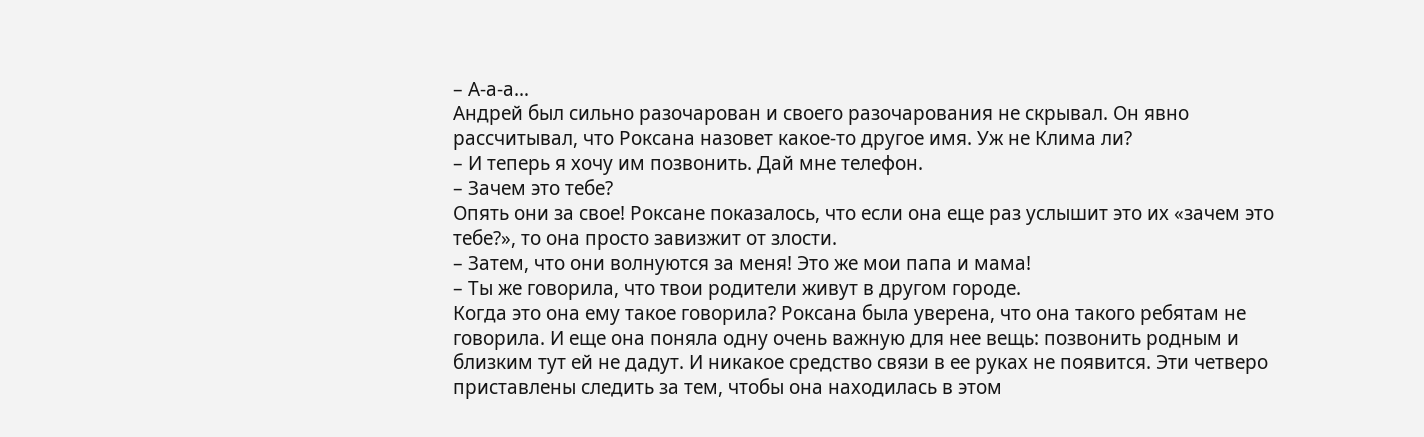– А‑а‑а…
Андрей был сильно разочарован и своего разочарования не скрывал. Он явно рассчитывал, что Роксана назовет какое-то другое имя. Уж не Клима ли?
– И теперь я хочу им позвонить. Дай мне телефон.
– Зачем это тебе?
Опять они за свое! Роксане показалось, что если она еще раз услышит это их «зачем это тебе?», то она просто завизжит от злости.
– Затем, что они волнуются за меня! Это же мои папа и мама!
– Ты же говорила, что твои родители живут в другом городе.
Когда это она ему такое говорила? Роксана была уверена, что она такого ребятам не говорила. И еще она поняла одну очень важную для нее вещь: позвонить родным и близким тут ей не дадут. И никакое средство связи в ее руках не появится. Эти четверо приставлены следить за тем, чтобы она находилась в этом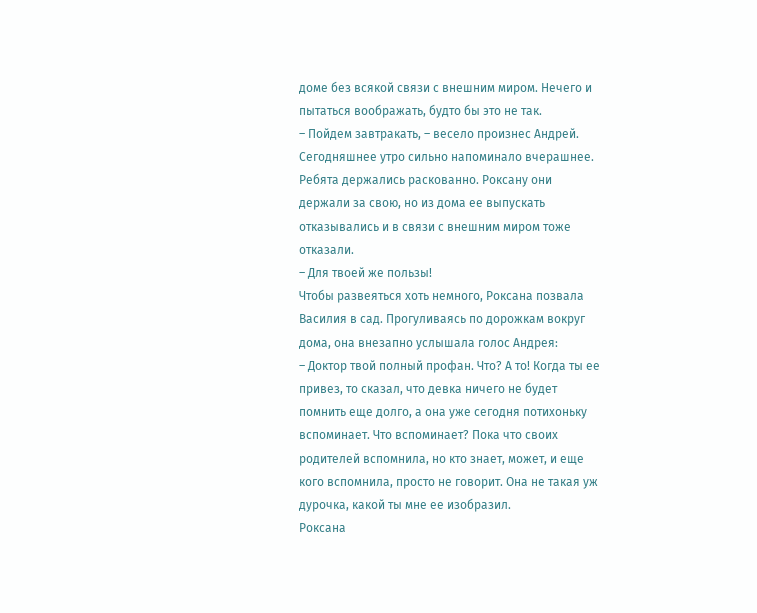доме без всякой связи с внешним миром. Нечего и пытаться воображать, будто бы это не так.
– Пойдем завтракать, – весело произнес Андрей.
Сегодняшнее утро сильно напоминало вчерашнее. Ребята держались раскованно. Роксану они держали за свою, но из дома ее выпускать отказывались и в связи с внешним миром тоже отказали.
– Для твоей же пользы!
Чтобы развеяться хоть немного, Роксана позвала Василия в сад. Прогуливаясь по дорожкам вокруг дома, она внезапно услышала голос Андрея:
– Доктор твой полный профан. Что? А то! Когда ты ее привез, то сказал, что девка ничего не будет помнить еще долго, а она уже сегодня потихоньку вспоминает. Что вспоминает? Пока что своих родителей вспомнила, но кто знает, может, и еще кого вспомнила, просто не говорит. Она не такая уж дурочка, какой ты мне ее изобразил.
Роксана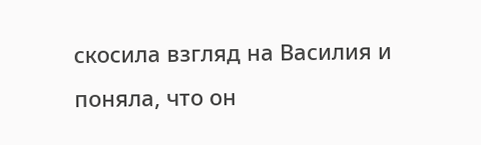скосила взгляд на Василия и поняла, что он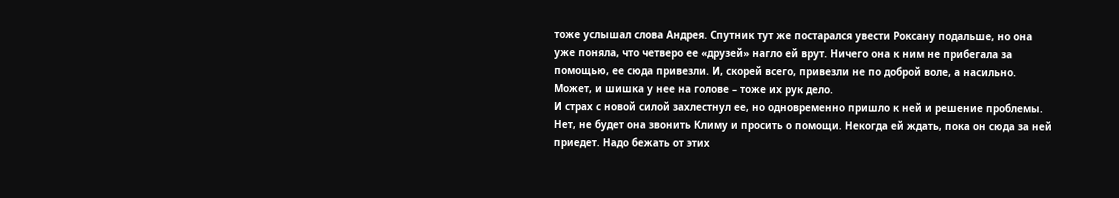тоже услышал слова Андрея. Спутник тут же постарался увести Роксану подальше, но она уже поняла, что четверо ее «друзей» нагло ей врут. Ничего она к ним не прибегала за помощью, ее сюда привезли. И, скорей всего, привезли не по доброй воле, а насильно. Может, и шишка у нее на голове – тоже их рук дело.
И страх с новой силой захлестнул ее, но одновременно пришло к ней и решение проблемы. Нет, не будет она звонить Климу и просить о помощи. Некогда ей ждать, пока он сюда за ней приедет. Надо бежать от этих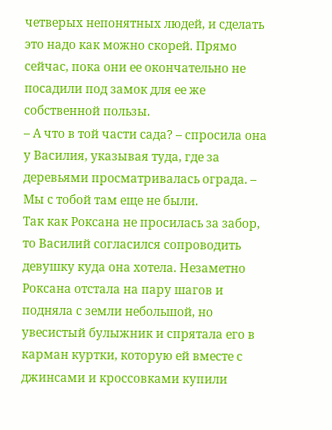четверых непонятных людей, и сделать это надо как можно скорей. Прямо сейчас, пока они ее окончательно не посадили под замок для ее же собственной пользы.
– А что в той части сада? – спросила она у Василия, указывая туда, где за деревьями просматривалась ограда. – Мы с тобой там еще не были.
Так как Роксана не просилась за забор, то Василий согласился сопроводить девушку куда она хотела. Незаметно Роксана отстала на пару шагов и подняла с земли небольшой, но увесистый булыжник и спрятала его в карман куртки, которую ей вместе с джинсами и кроссовками купили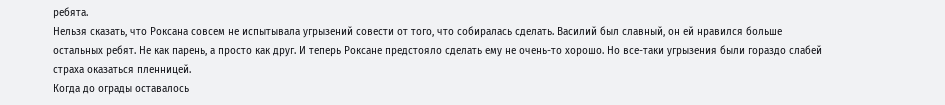ребята.
Нельзя сказать, что Роксана совсем не испытывала угрызений совести от того, что собиралась сделать. Василий был славный, он ей нравился больше остальных ребят. Не как парень, а просто как друг. И теперь Роксане предстояло сделать ему не очень-то хорошо. Но все-таки угрызения были гораздо слабей страха оказаться пленницей.
Когда до ограды оставалось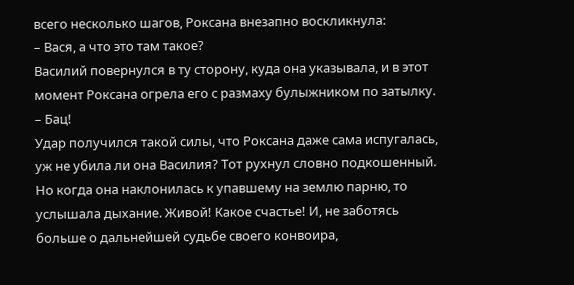всего несколько шагов, Роксана внезапно воскликнула:
– Вася, а что это там такое?
Василий повернулся в ту сторону, куда она указывала, и в этот момент Роксана огрела его с размаху булыжником по затылку.
– Бац!
Удар получился такой силы, что Роксана даже сама испугалась, уж не убила ли она Василия? Тот рухнул словно подкошенный. Но когда она наклонилась к упавшему на землю парню, то услышала дыхание. Живой! Какое счастье! И, не заботясь больше о дальнейшей судьбе своего конвоира,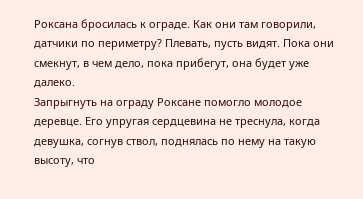Роксана бросилась к ограде. Как они там говорили, датчики по периметру? Плевать, пусть видят. Пока они смекнут, в чем дело, пока прибегут, она будет уже далеко.
Запрыгнуть на ограду Роксане помогло молодое деревце. Его упругая сердцевина не треснула, когда девушка, согнув ствол, поднялась по нему на такую высоту, что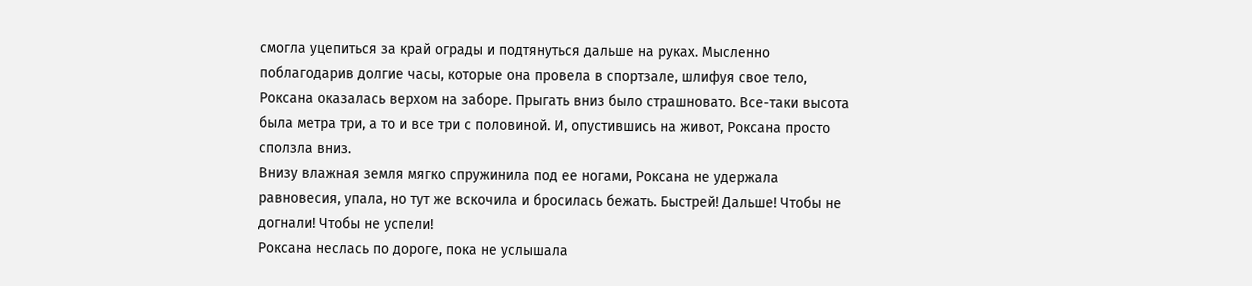смогла уцепиться за край ограды и подтянуться дальше на руках. Мысленно поблагодарив долгие часы, которые она провела в спортзале, шлифуя свое тело, Роксана оказалась верхом на заборе. Прыгать вниз было страшновато. Все-таки высота была метра три, а то и все три с половиной. И, опустившись на живот, Роксана просто сползла вниз.
Внизу влажная земля мягко спружинила под ее ногами, Роксана не удержала равновесия, упала, но тут же вскочила и бросилась бежать. Быстрей! Дальше! Чтобы не догнали! Чтобы не успели!
Роксана неслась по дороге, пока не услышала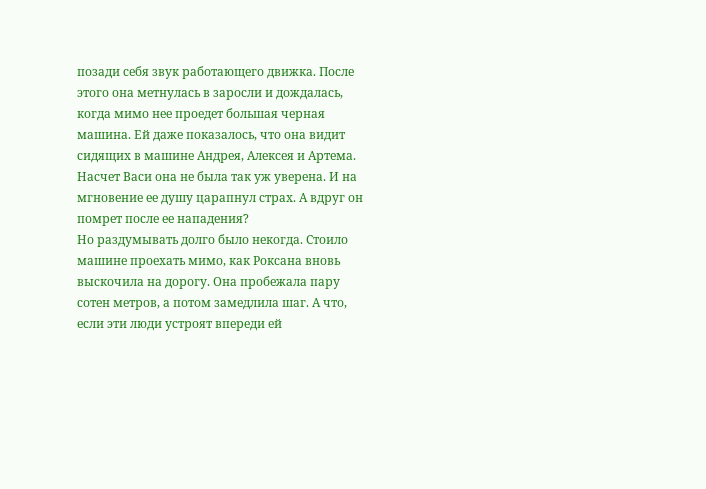позади себя звук работающего движка. После этого она метнулась в заросли и дождалась, когда мимо нее проедет большая черная машина. Ей даже показалось, что она видит сидящих в машине Андрея, Алексея и Артема. Насчет Васи она не была так уж уверена. И на мгновение ее душу царапнул страх. А вдруг он помрет после ее нападения?
Но раздумывать долго было некогда. Стоило машине проехать мимо, как Роксана вновь выскочила на дорогу. Она пробежала пару сотен метров, а потом замедлила шаг. А что, если эти люди устроят впереди ей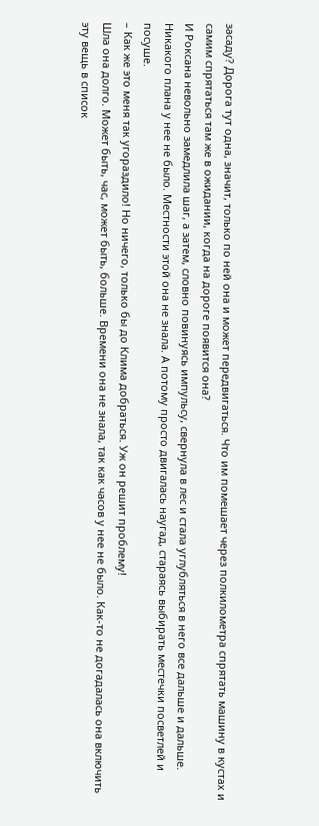засаду? Дорога тут одна, значит, только по ней она и может передвигаться. Что им помешает через полкилометра спрятать машину в кустах и самим спрятаться там же в ожидании, когда на дороге появится она?
И Роксана невольно замедлила шаг, а затем, словно повинуясь импульсу, свернула в лес и стала углубляться в него все дальше и дальше. Никакого плана у нее не было. Местности этой она не знала. А потому просто двигалась наугад, стараясь выбирать местечки посветлей и посуше.
– Как же это меня так угораздило! Но ничего, только бы до Клима добраться. Уж он решит проблему!
Шла она долго. Может быть, час, может быть, больше. Времени она не знала, так как часов у нее не было. Как-то не догадалась она включить эту вещь в список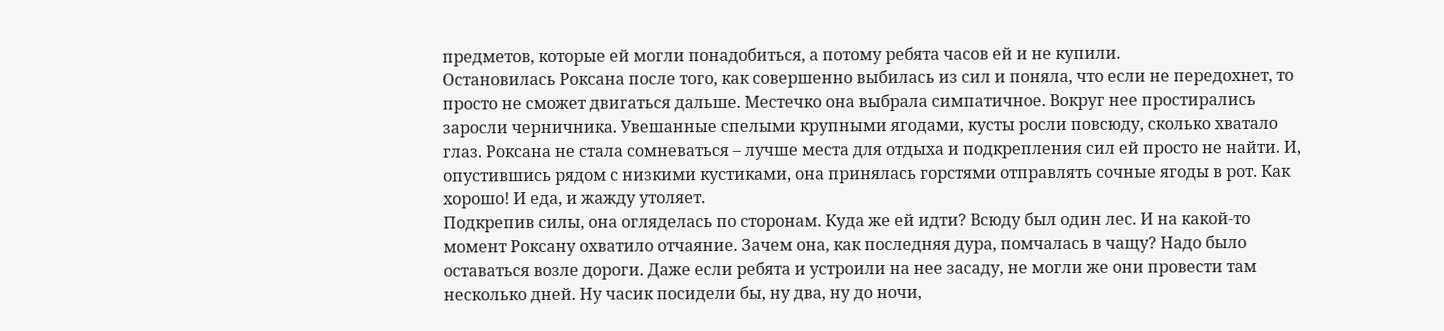предметов, которые ей могли понадобиться, а потому ребята часов ей и не купили.
Остановилась Роксана после того, как совершенно выбилась из сил и поняла, что если не передохнет, то просто не сможет двигаться дальше. Местечко она выбрала симпатичное. Вокруг нее простирались заросли черничника. Увешанные спелыми крупными ягодами, кусты росли повсюду, сколько хватало глаз. Роксана не стала сомневаться – лучше места для отдыха и подкрепления сил ей просто не найти. И, опустившись рядом с низкими кустиками, она принялась горстями отправлять сочные ягоды в рот. Как хорошо! И еда, и жажду утоляет.
Подкрепив силы, она огляделась по сторонам. Куда же ей идти? Всюду был один лес. И на какой-то момент Роксану охватило отчаяние. Зачем она, как последняя дура, помчалась в чащу? Надо было оставаться возле дороги. Даже если ребята и устроили на нее засаду, не могли же они провести там несколько дней. Ну часик посидели бы, ну два, ну до ночи,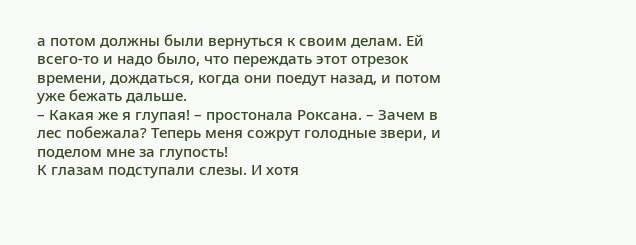а потом должны были вернуться к своим делам. Ей всего-то и надо было, что переждать этот отрезок времени, дождаться, когда они поедут назад, и потом уже бежать дальше.
– Какая же я глупая! – простонала Роксана. – Зачем в лес побежала? Теперь меня сожрут голодные звери, и поделом мне за глупость!
К глазам подступали слезы. И хотя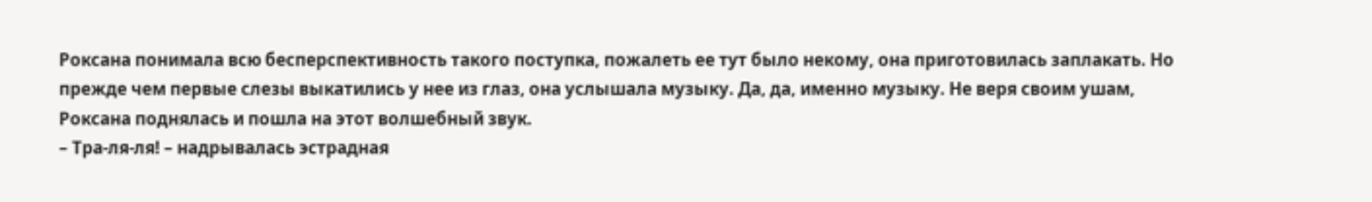Роксана понимала всю бесперспективность такого поступка, пожалеть ее тут было некому, она приготовилась заплакать. Но прежде чем первые слезы выкатились у нее из глаз, она услышала музыку. Да, да, именно музыку. Не веря своим ушам, Роксана поднялась и пошла на этот волшебный звук.
– Тра-ля-ля! – надрывалась эстрадная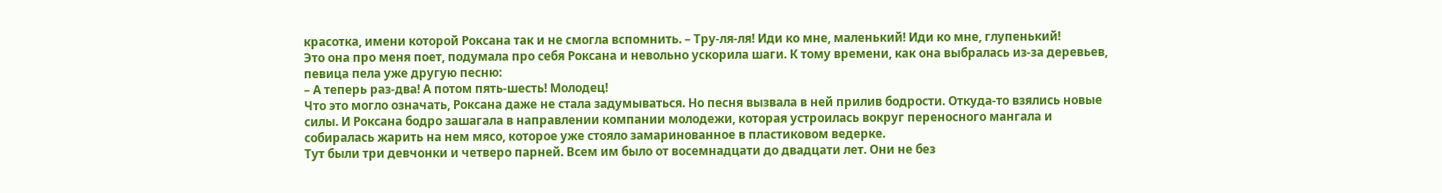красотка, имени которой Роксана так и не смогла вспомнить. – Тру-ля-ля! Иди ко мне, маленький! Иди ко мне, глупенький!
Это она про меня поет, подумала про себя Роксана и невольно ускорила шаги. К тому времени, как она выбралась из-за деревьев, певица пела уже другую песню:
– А теперь раз-два! А потом пять-шесть! Молодец!
Что это могло означать, Роксана даже не стала задумываться. Но песня вызвала в ней прилив бодрости. Откуда-то взялись новые силы. И Роксана бодро зашагала в направлении компании молодежи, которая устроилась вокруг переносного мангала и собиралась жарить на нем мясо, которое уже стояло замаринованное в пластиковом ведерке.
Тут были три девчонки и четверо парней. Всем им было от восемнадцати до двадцати лет. Они не без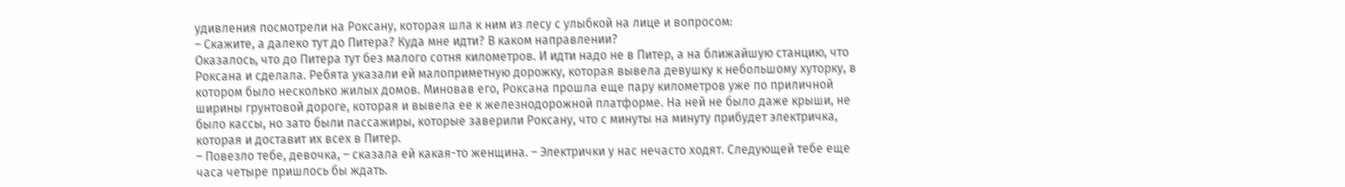удивления посмотрели на Роксану, которая шла к ним из лесу с улыбкой на лице и вопросом:
– Скажите, а далеко тут до Питера? Куда мне идти? В каком направлении?
Оказалось, что до Питера тут без малого сотня километров. И идти надо не в Питер, а на ближайшую станцию, что Роксана и сделала. Ребята указали ей малоприметную дорожку, которая вывела девушку к небольшому хуторку, в котором было несколько жилых домов. Миновав его, Роксана прошла еще пару километров уже по приличной ширины грунтовой дороге, которая и вывела ее к железнодорожной платформе. На ней не было даже крыши, не было кассы, но зато были пассажиры, которые заверили Роксану, что с минуты на минуту прибудет электричка, которая и доставит их всех в Питер.
– Повезло тебе, девочка, – сказала ей какая-то женщина. – Электрички у нас нечасто ходят. Следующей тебе еще часа четыре пришлось бы ждать.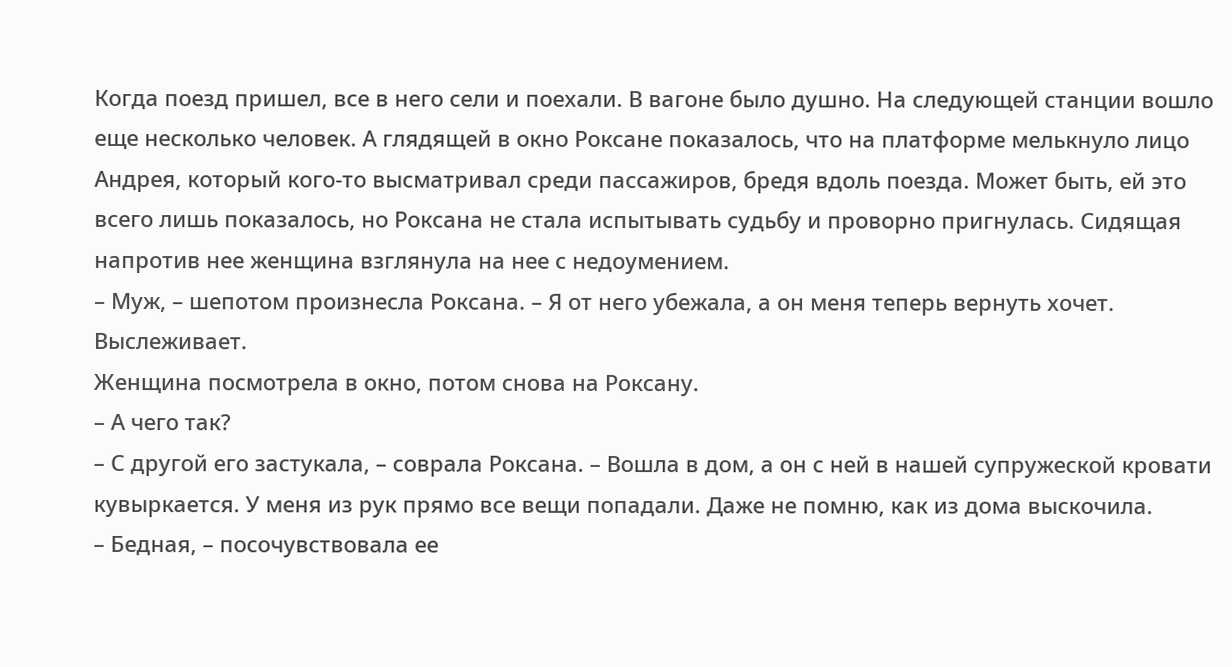Когда поезд пришел, все в него сели и поехали. В вагоне было душно. На следующей станции вошло еще несколько человек. А глядящей в окно Роксане показалось, что на платформе мелькнуло лицо Андрея, который кого-то высматривал среди пассажиров, бредя вдоль поезда. Может быть, ей это всего лишь показалось, но Роксана не стала испытывать судьбу и проворно пригнулась. Сидящая напротив нее женщина взглянула на нее с недоумением.
– Муж, – шепотом произнесла Роксана. – Я от него убежала, а он меня теперь вернуть хочет. Выслеживает.
Женщина посмотрела в окно, потом снова на Роксану.
– А чего так?
– С другой его застукала, – соврала Роксана. – Вошла в дом, а он с ней в нашей супружеской кровати кувыркается. У меня из рук прямо все вещи попадали. Даже не помню, как из дома выскочила.
– Бедная, – посочувствовала ее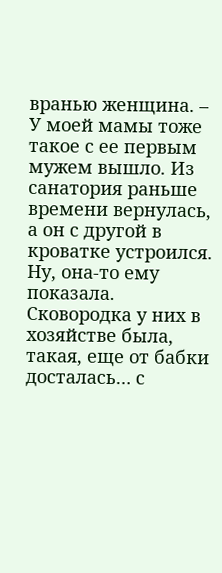вранью женщина. – У моей мамы тоже такое с ее первым мужем вышло. Из санатория раньше времени вернулась, а он с другой в кроватке устроился. Ну, она-то ему показала. Сковородка у них в хозяйстве была, такая, еще от бабки досталась… с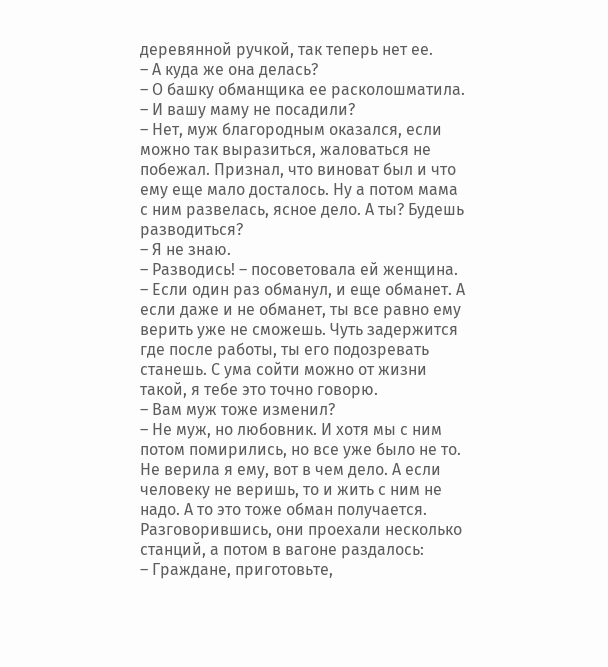деревянной ручкой, так теперь нет ее.
– А куда же она делась?
– О башку обманщика ее расколошматила.
– И вашу маму не посадили?
– Нет, муж благородным оказался, если можно так выразиться, жаловаться не побежал. Признал, что виноват был и что ему еще мало досталось. Ну а потом мама с ним развелась, ясное дело. А ты? Будешь разводиться?
– Я не знаю.
– Разводись! – посоветовала ей женщина. – Если один раз обманул, и еще обманет. А если даже и не обманет, ты все равно ему верить уже не сможешь. Чуть задержится где после работы, ты его подозревать станешь. С ума сойти можно от жизни такой, я тебе это точно говорю.
– Вам муж тоже изменил?
– Не муж, но любовник. И хотя мы с ним потом помирились, но все уже было не то. Не верила я ему, вот в чем дело. А если человеку не веришь, то и жить с ним не надо. А то это тоже обман получается.
Разговорившись, они проехали несколько станций, а потом в вагоне раздалось:
– Граждане, приготовьте,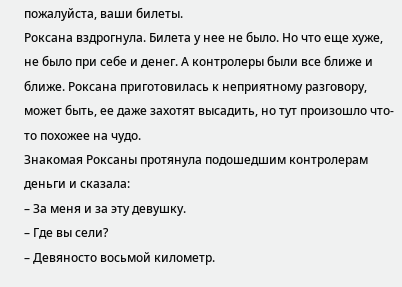пожалуйста, ваши билеты.
Роксана вздрогнула. Билета у нее не было. Но что еще хуже, не было при себе и денег. А контролеры были все ближе и ближе. Роксана приготовилась к неприятному разговору, может быть, ее даже захотят высадить, но тут произошло что-то похожее на чудо.
Знакомая Роксаны протянула подошедшим контролерам деньги и сказала:
– За меня и за эту девушку.
– Где вы сели?
– Девяносто восьмой километр.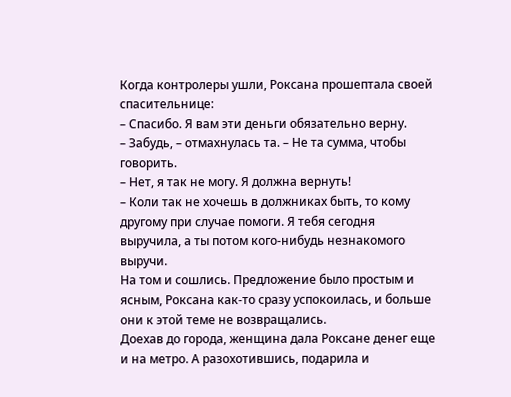Когда контролеры ушли, Роксана прошептала своей спасительнице:
– Спасибо. Я вам эти деньги обязательно верну.
– Забудь, – отмахнулась та. – Не та сумма, чтобы говорить.
– Нет, я так не могу. Я должна вернуть!
– Коли так не хочешь в должниках быть, то кому другому при случае помоги. Я тебя сегодня выручила, а ты потом кого-нибудь незнакомого выручи.
На том и сошлись. Предложение было простым и ясным, Роксана как-то сразу успокоилась, и больше они к этой теме не возвращались.
Доехав до города, женщина дала Роксане денег еще и на метро. А разохотившись, подарила и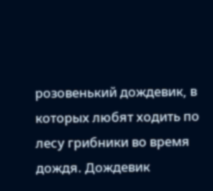розовенький дождевик, в которых любят ходить по лесу грибники во время дождя. Дождевик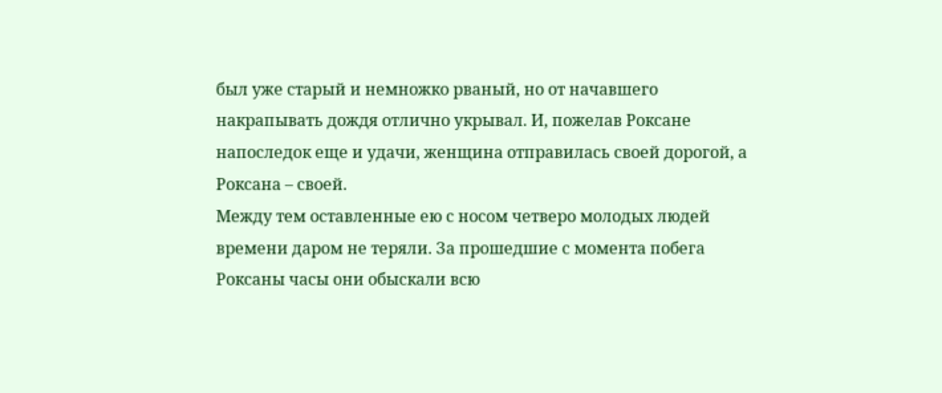был уже старый и немножко рваный, но от начавшего накрапывать дождя отлично укрывал. И, пожелав Роксане напоследок еще и удачи, женщина отправилась своей дорогой, а Роксана – своей.
Между тем оставленные ею с носом четверо молодых людей времени даром не теряли. За прошедшие с момента побега Роксаны часы они обыскали всю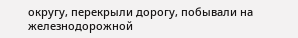округу, перекрыли дорогу, побывали на железнодорожной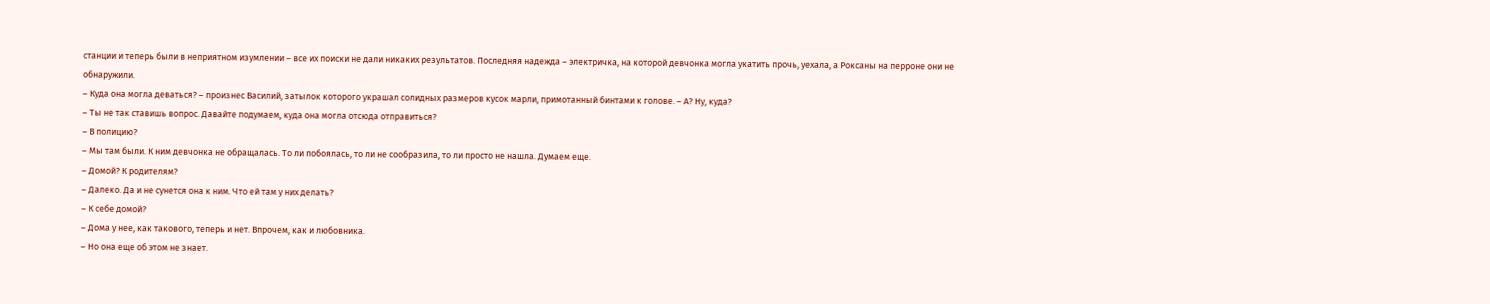станции и теперь были в неприятном изумлении – все их поиски не дали никаких результатов. Последняя надежда – электричка, на которой девчонка могла укатить прочь, уехала, а Роксаны на перроне они не обнаружили.
– Куда она могла деваться? – произнес Василий, затылок которого украшал солидных размеров кусок марли, примотанный бинтами к голове. – А? Ну, куда?
– Ты не так ставишь вопрос. Давайте подумаем, куда она могла отсюда отправиться?
– В полицию?
– Мы там были. К ним девчонка не обращалась. То ли побоялась, то ли не сообразила, то ли просто не нашла. Думаем еще.
– Домой? К родителям?
– Далеко. Да и не сунется она к ним. Что ей там у них делать?
– К себе домой?
– Дома у нее, как такового, теперь и нет. Впрочем, как и любовника.
– Но она еще об этом не знает.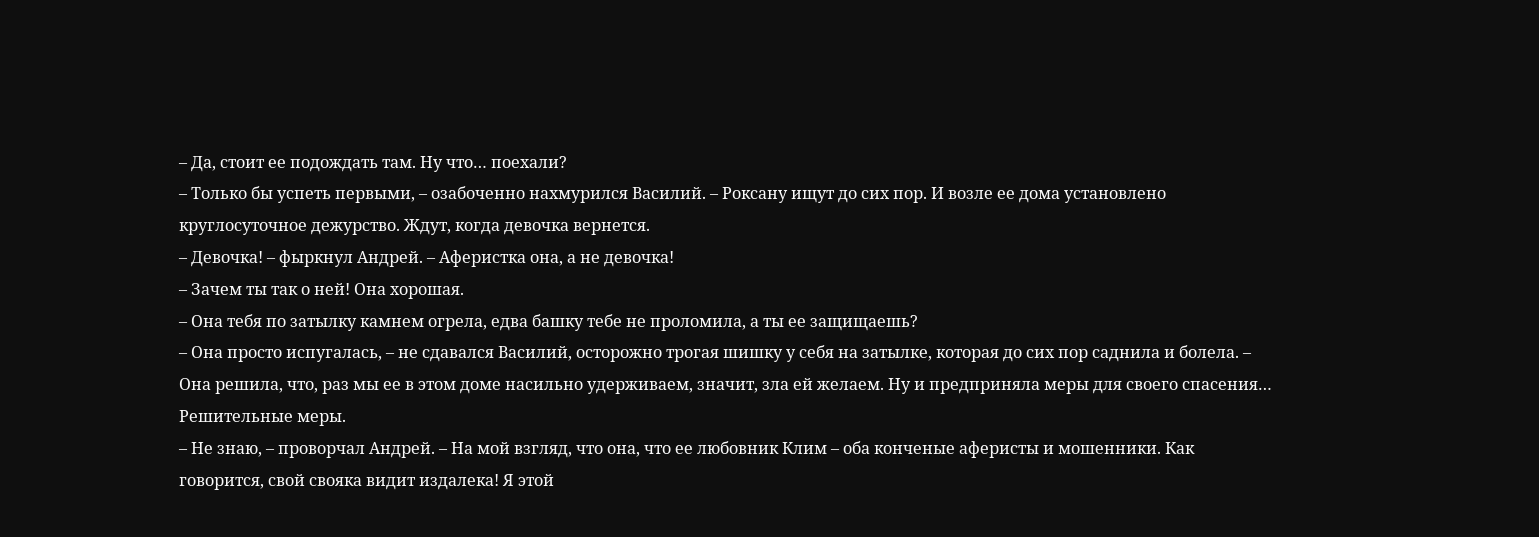– Да, стоит ее подождать там. Ну что… поехали?
– Только бы успеть первыми, – озабоченно нахмурился Василий. – Роксану ищут до сих пор. И возле ее дома установлено круглосуточное дежурство. Ждут, когда девочка вернется.
– Девочка! – фыркнул Андрей. – Аферистка она, а не девочка!
– Зачем ты так о ней! Она хорошая.
– Она тебя по затылку камнем огрела, едва башку тебе не проломила, а ты ее защищаешь?
– Она просто испугалась, – не сдавался Василий, осторожно трогая шишку у себя на затылке, которая до сих пор саднила и болела. – Она решила, что, раз мы ее в этом доме насильно удерживаем, значит, зла ей желаем. Ну и предприняла меры для своего спасения… Решительные меры.
– Не знаю, – проворчал Андрей. – На мой взгляд, что она, что ее любовник Клим – оба конченые аферисты и мошенники. Как говорится, свой свояка видит издалека! Я этой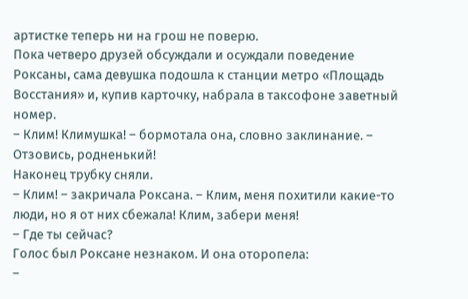артистке теперь ни на грош не поверю.
Пока четверо друзей обсуждали и осуждали поведение Роксаны, сама девушка подошла к станции метро «Площадь Восстания» и, купив карточку, набрала в таксофоне заветный номер.
– Клим! Климушка! – бормотала она, словно заклинание. – Отзовись, родненький!
Наконец трубку сняли.
– Клим! – закричала Роксана. – Клим, меня похитили какие-то люди, но я от них сбежала! Клим, забери меня!
– Где ты сейчас?
Голос был Роксане незнаком. И она оторопела:
–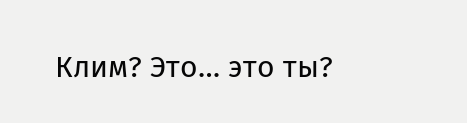Клим? Это… это ты?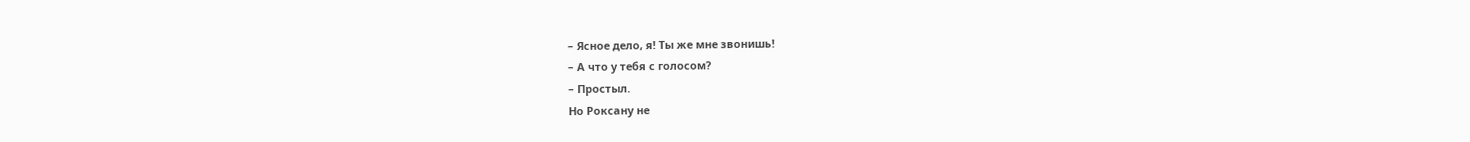– Ясное дело, я! Ты же мне звонишь!
– А что у тебя с голосом?
– Простыл.
Но Роксану не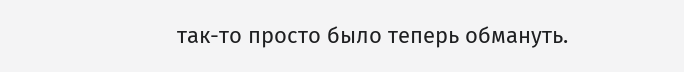так-то просто было теперь обмануть.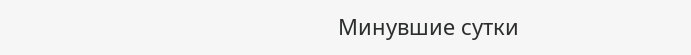Минувшие сутки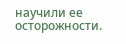научили ее осторожности.